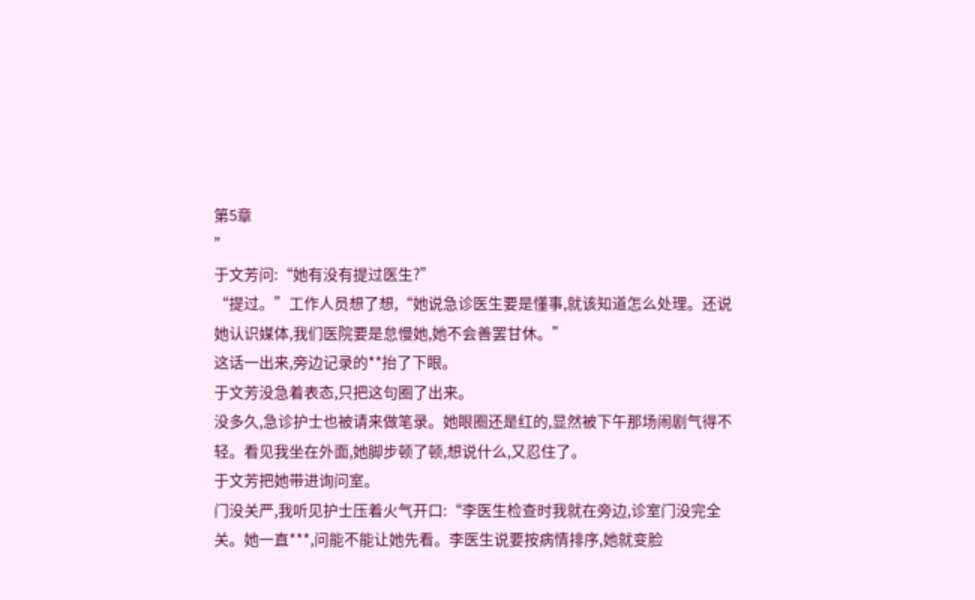第5章
”
于文芳问:“她有没有提过医生?”
“提过。”工作人员想了想,“她说急诊医生要是懂事,就该知道怎么处理。还说她认识媒体,我们医院要是怠慢她,她不会善罢甘休。”
这话一出来,旁边记录的**抬了下眼。
于文芳没急着表态,只把这句圈了出来。
没多久,急诊护士也被请来做笔录。她眼圈还是红的,显然被下午那场闹剧气得不轻。看见我坐在外面,她脚步顿了顿,想说什么,又忍住了。
于文芳把她带进询问室。
门没关严,我听见护士压着火气开口:“李医生检查时我就在旁边,诊室门没完全关。她一直***,问能不能让她先看。李医生说要按病情排序,她就变脸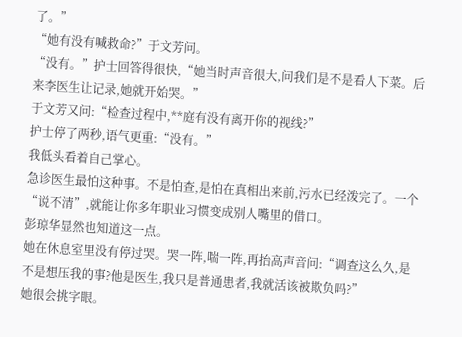了。”
“她有没有喊救命?”于文芳问。
“没有。”护士回答得很快,“她当时声音很大,问我们是不是看人下菜。后来李医生让记录,她就开始哭。”
于文芳又问:“检查过程中,**庭有没有离开你的视线?”
护士停了两秒,语气更重:“没有。”
我低头看着自己掌心。
急诊医生最怕这种事。不是怕查,是怕在真相出来前,污水已经泼完了。一个“说不清”,就能让你多年职业习惯变成别人嘴里的借口。
彭琼华显然也知道这一点。
她在休息室里没有停过哭。哭一阵,喘一阵,再抬高声音问:“调查这么久,是不是想压我的事?他是医生,我只是普通患者,我就活该被欺负吗?”
她很会挑字眼。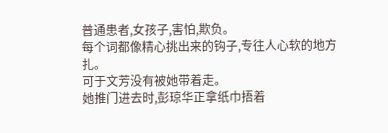普通患者,女孩子,害怕,欺负。
每个词都像精心挑出来的钩子,专往人心软的地方扎。
可于文芳没有被她带着走。
她推门进去时,彭琼华正拿纸巾捂着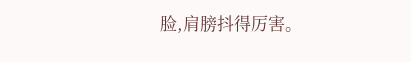脸,肩膀抖得厉害。